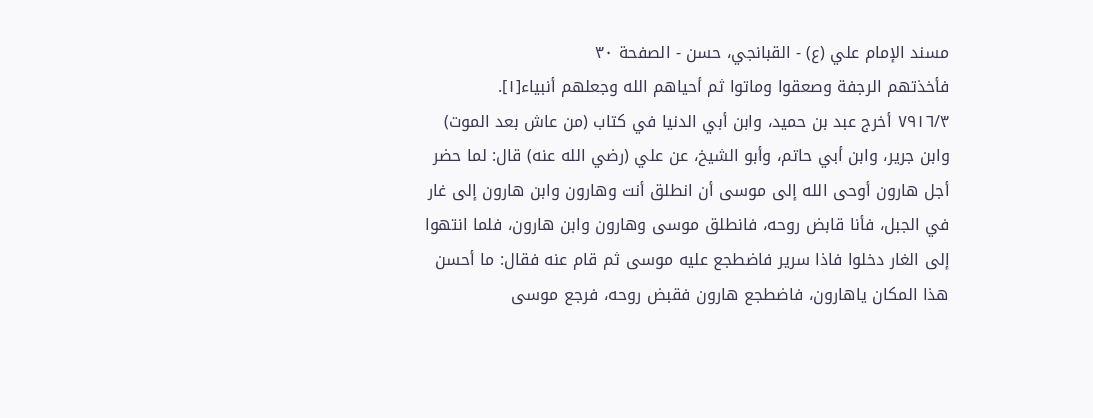مسند الإمام علي (ع) - القبانجي، حسن - الصفحة ٣٠
فأخذتهم الرجفة وصعقوا وماتوا ثم أحياهم الله وجعلهم أنبياء[١].
٧٩١٦/٣ أخرج عبد بن حميد، وابن أبي الدنيا في كتاب (من عاش بعد الموت) وابن جرير، وابن أبي حاتم، وأبو الشيخ، عن علي (رضي الله عنه) قال: لما حضر أجل هارون أوحى الله إلى موسى أن انطلق أنت وهارون وابن هارون إلى غار في الجبل، فأنا قابض روحه، فانطلق موسى وهارون وابن هارون، فلما انتهوا إلى الغار دخلوا فاذا سرير فاضطجع عليه موسى ثم قام عنه فقال: ما أحسن هذا المكان ياهارون، فاضطجع هارون فقبض روحه، فرجع موسى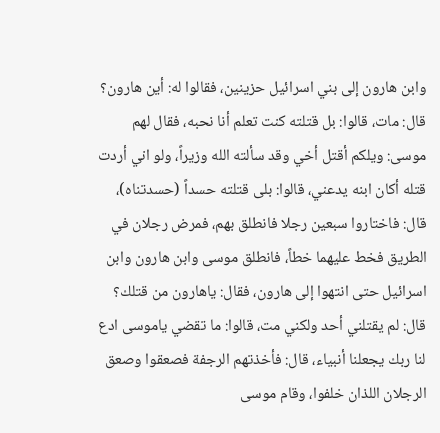وابن هارون إلى بني اسرائيل حزينين، فقالوا له: أين هارون؟ قال: مات، قالوا: بل قتلته كنت تعلم أنا نحبه، فقال لهم موسى: ويلكم أقتل أخي وقد سألته الله وزيراً، ولو اني أردت قتله أكان ابنه يدعني، قالوا: بلى قتلته حسداً (حسدتناه)، قال: فاختاروا سبعين رجلا فانطلق بهم، فمرض رجلان في الطريق فخط عليهما خطاً، فانطلق موسى وابن هارون وابن اسرائيل حتى انتهوا إلى هارون، فقال: ياهارون من قتلك؟ قال: لم يقتلني أحد ولكني مت، قالوا: ما تقضي ياموسى ادع لنا ربك يجعلنا أنبياء، قال: فأخذتهم الرجفة فصعقوا وصعق الرجلان اللذان خلفوا، وقام موسى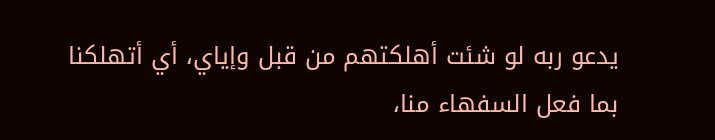يدعو ربه لو شئت أهلكتهم من قبل وإياي، أي أتهلكنا بما فعل السفهاء منا،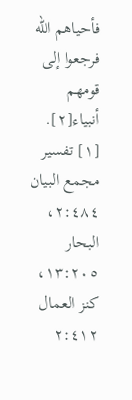فأحياهم الله فرجعوا إلى قومهم أنبياء[٢].
[١] تفسير مجمع البيان ٢:٤٨٤، البحار ١٣:٢٠٥، كنز العمال ٢:٤١٢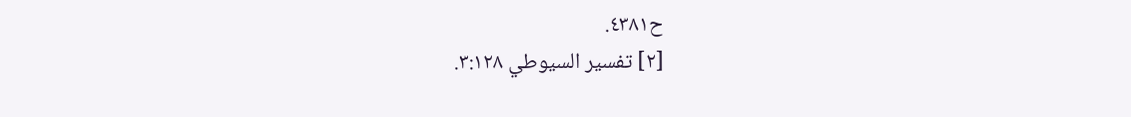ح٤٣٨١.
[٢] تفسير السيوطي ٣:١٢٨.